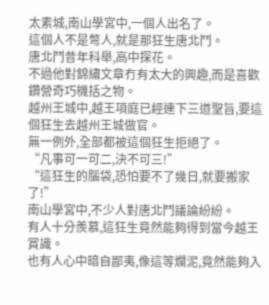太素城,南山學宮中,一個人出名了。
這個人不是彆人,就是那狂生唐北鬥。
唐北鬥昔年科舉,高中探花。
不過他對錦繡文章冇有太大的興趣,而是喜歡鑽營奇巧機括之物。
越州王城中,越王項庭已經連下三道聖旨,要這個狂生去越州王城做官。
無一例外,全部都被這個狂生拒絕了。
“凡事可一可二,決不可三!”
“這狂生的腦袋,恐怕要不了幾日,就要搬家了!”
南山學宮中,不少人對唐北鬥議論紛紛。
有人十分羨慕,這狂生竟然能夠得到當今越王賞識。
也有人心中暗自鄙夷,像這等爛泥,竟然能夠入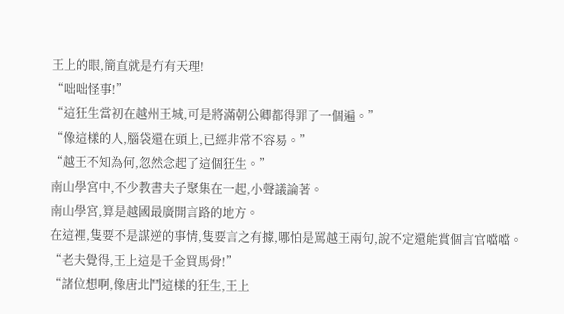王上的眼,簡直就是冇有天理!
“咄咄怪事!”
“這狂生當初在越州王城,可是將滿朝公卿都得罪了一個遍。”
“像這樣的人,腦袋還在頭上,已經非常不容易。”
“越王不知為何,忽然念起了這個狂生。”
南山學宮中,不少教書夫子聚集在一起,小聲議論著。
南山學宮,算是越國最廣開言路的地方。
在這裡,隻要不是謀逆的事情,隻要言之有據,哪怕是罵越王兩句,說不定還能賞個言官噹噹。
“老夫覺得,王上這是千金買馬骨!”
“諸位想啊,像唐北鬥這樣的狂生,王上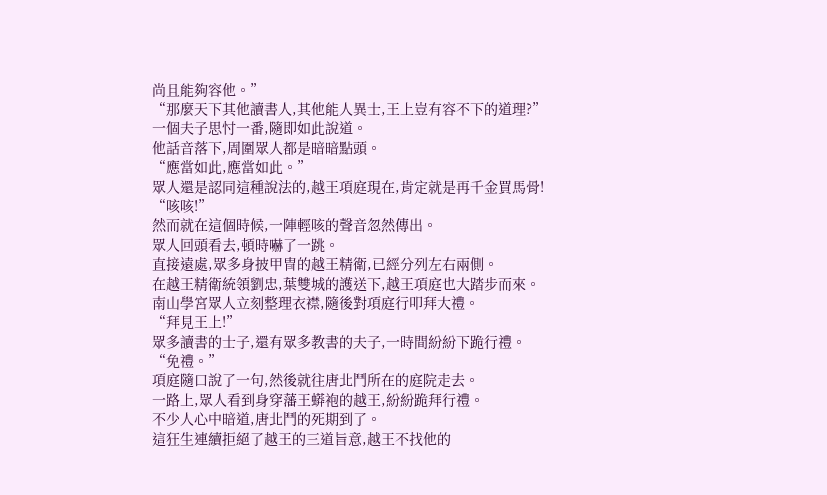尚且能夠容他。”
“那麼天下其他讀書人,其他能人異士,王上豈有容不下的道理?”
一個夫子思忖一番,隨即如此說道。
他話音落下,周圍眾人都是暗暗點頭。
“應當如此,應當如此。”
眾人還是認同這種說法的,越王項庭現在,肯定就是再千金買馬骨!
“咳咳!”
然而就在這個時候,一陣輕咳的聲音忽然傳出。
眾人回頭看去,頓時嚇了一跳。
直接遠處,眾多身披甲冑的越王精衛,已經分列左右兩側。
在越王精衛統領劉忠,葉雙城的護送下,越王項庭也大踏步而來。
南山學宮眾人立刻整理衣襟,隨後對項庭行叩拜大禮。
“拜見王上!”
眾多讀書的士子,還有眾多教書的夫子,一時間紛紛下跪行禮。
“免禮。”
項庭隨口說了一句,然後就往唐北鬥所在的庭院走去。
一路上,眾人看到身穿藩王蟒袍的越王,紛紛跪拜行禮。
不少人心中暗道,唐北鬥的死期到了。
這狂生連續拒絕了越王的三道旨意,越王不找他的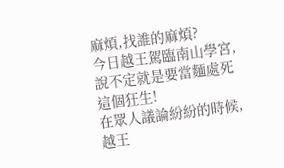麻煩,找誰的麻煩?
今日越王駕臨南山學宮,說不定就是要當麵處死這個狂生!
在眾人議論紛紛的時候,越王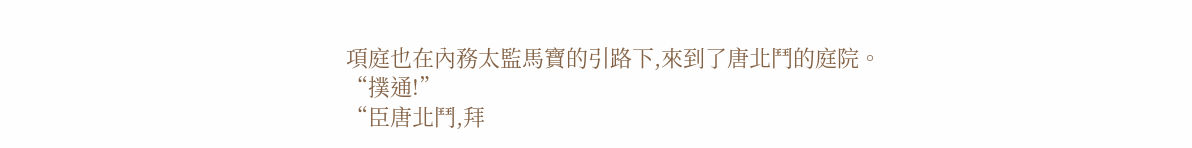項庭也在內務太監馬寶的引路下,來到了唐北鬥的庭院。
“撲通!”
“臣唐北鬥,拜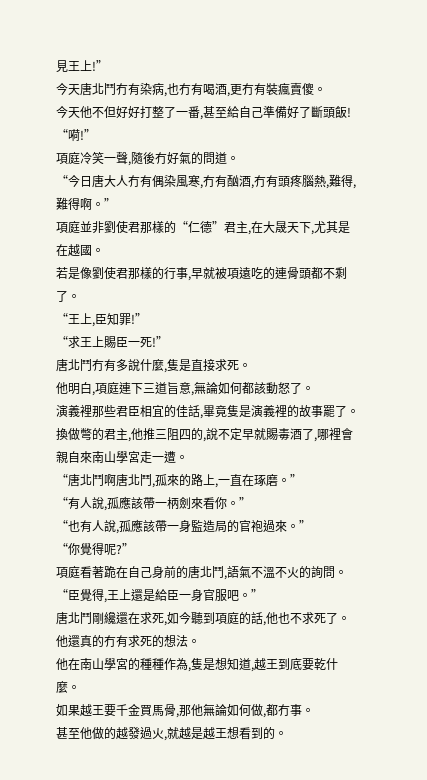見王上!”
今天唐北鬥冇有染病,也冇有喝酒,更冇有裝瘋賣傻。
今天他不但好好打整了一番,甚至給自己準備好了斷頭飯!
“嗬!”
項庭冷笑一聲,隨後冇好氣的問道。
“今日唐大人冇有偶染風寒,冇有酗酒,冇有頭疼腦熱,難得,難得啊。”
項庭並非劉使君那樣的“仁德”君主,在大晟天下,尤其是在越國。
若是像劉使君那樣的行事,早就被項遠吃的連骨頭都不剩了。
“王上,臣知罪!”
“求王上賜臣一死!”
唐北鬥冇有多說什麼,隻是直接求死。
他明白,項庭連下三道旨意,無論如何都該動怒了。
演義裡那些君臣相宜的佳話,畢竟隻是演義裡的故事罷了。
換做彆的君主,他推三阻四的,說不定早就賜毒酒了,哪裡會親自來南山學宮走一遭。
“唐北鬥啊唐北鬥,孤來的路上,一直在琢磨。”
“有人說,孤應該帶一柄劍來看你。”
“也有人說,孤應該帶一身監造局的官袍過來。”
“你覺得呢?”
項庭看著跪在自己身前的唐北鬥,語氣不溫不火的詢問。
“臣覺得,王上還是給臣一身官服吧。”
唐北鬥剛纔還在求死,如今聽到項庭的話,他也不求死了。
他還真的冇有求死的想法。
他在南山學宮的種種作為,隻是想知道,越王到底要乾什麼。
如果越王要千金買馬骨,那他無論如何做,都冇事。
甚至他做的越發過火,就越是越王想看到的。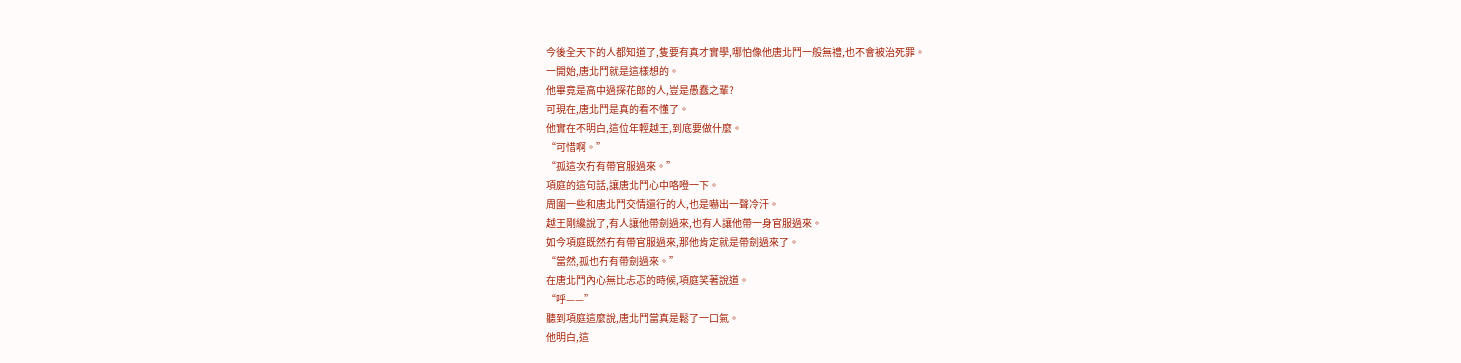今後全天下的人都知道了,隻要有真才實學,哪怕像他唐北鬥一般無禮,也不會被治死罪。
一開始,唐北鬥就是這樣想的。
他畢竟是高中過探花郎的人,豈是愚蠢之輩?
可現在,唐北鬥是真的看不懂了。
他實在不明白,這位年輕越王,到底要做什麼。
“可惜啊。”
“孤這次冇有帶官服過來。”
項庭的這句話,讓唐北鬥心中咯噔一下。
周圍一些和唐北鬥交情還行的人,也是嚇出一聲冷汗。
越王剛纔說了,有人讓他帶劍過來,也有人讓他帶一身官服過來。
如今項庭既然冇有帶官服過來,那他肯定就是帶劍過來了。
“當然,孤也冇有帶劍過來。”
在唐北鬥內心無比忐忑的時候,項庭笑著說道。
“呼——”
聽到項庭這麼說,唐北鬥當真是鬆了一口氣。
他明白,這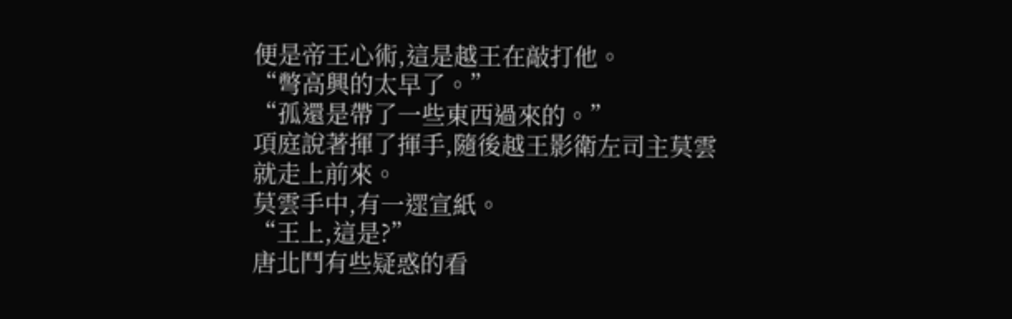便是帝王心術,這是越王在敲打他。
“彆高興的太早了。”
“孤還是帶了一些東西過來的。”
項庭說著揮了揮手,隨後越王影衛左司主莫雲就走上前來。
莫雲手中,有一遝宣紙。
“王上,這是?”
唐北鬥有些疑惑的看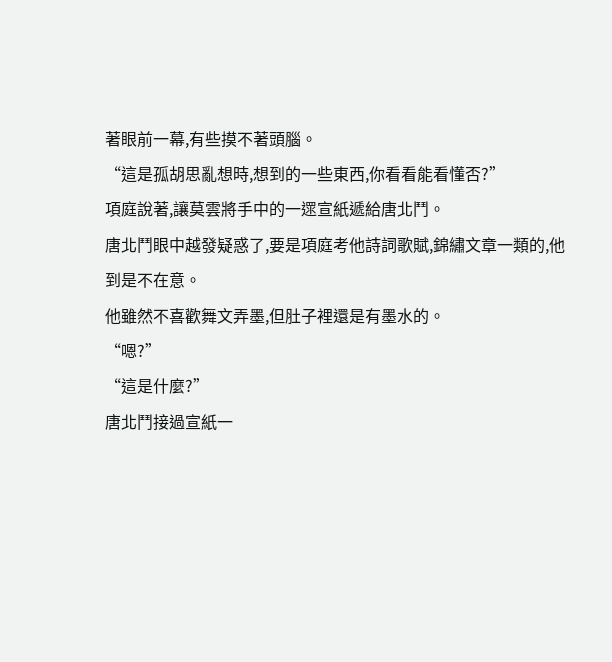著眼前一幕,有些摸不著頭腦。
“這是孤胡思亂想時,想到的一些東西,你看看能看懂否?”
項庭說著,讓莫雲將手中的一遝宣紙遞給唐北鬥。
唐北鬥眼中越發疑惑了,要是項庭考他詩詞歌賦,錦繡文章一類的,他到是不在意。
他雖然不喜歡舞文弄墨,但肚子裡還是有墨水的。
“嗯?”
“這是什麼?”
唐北鬥接過宣紙一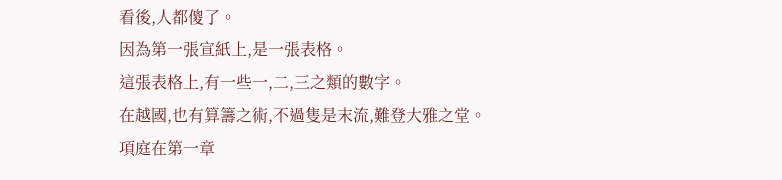看後,人都傻了。
因為第一張宣紙上,是一張表格。
這張表格上,有一些一,二,三之類的數字。
在越國,也有算籌之術,不過隻是末流,難登大雅之堂。
項庭在第一章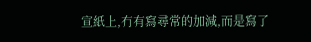宣紙上,冇有寫尋常的加減,而是寫了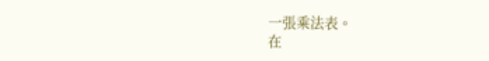一張乘法表。
在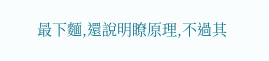最下麵,還說明瞭原理,不過其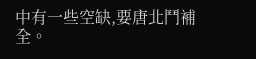中有一些空缺,要唐北鬥補全。